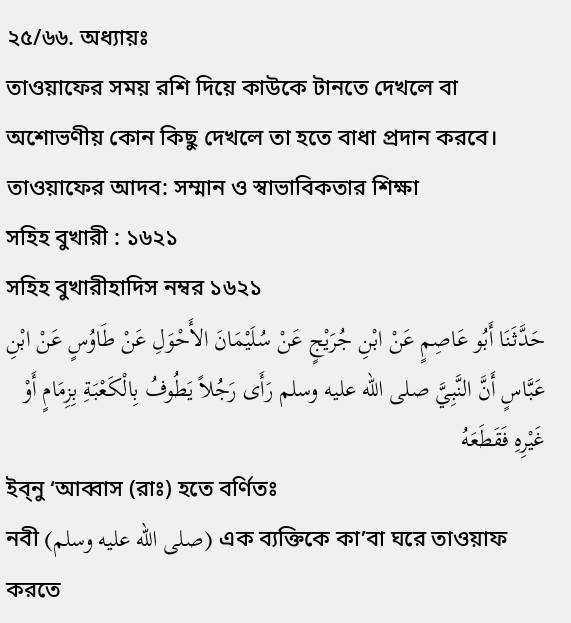২৫/৬৬. অধ্যায়ঃ
তাওয়াফের সময় রশি দিয়ে কাউকে টানতে দেখলে বা অশোভণীয় কোন কিছু দেখলে তা হতে বাধা প্রদান করবে।
তাওয়াফের আদব: সম্মান ও স্বাভাবিকতার শিক্ষা
সহিহ বুখারী : ১৬২১
সহিহ বুখারীহাদিস নম্বর ১৬২১
حَدَّثَنَا أَبُو عَاصِمٍ عَنْ ابْنِ جُرَيْجٍ عَنْ سُلَيْمَانَ الأَحْوَلِ عَنْ طَاوُسٍ عَنْ ابْنِ عَبَّاسٍ أَنَّ النَّبِيَّ صلى الله عليه وسلم رَأَى رَجُلاً يَطُوفُ بِالْكَعْبَةِ بِزِمَامٍ أَوْ غَيْرِهِ فَقَطَعَهُ
ইব্নু ‘আব্বাস (রাঃ) হতে বর্ণিতঃ
নবী (صلى الله عليه وسلم) এক ব্যক্তিকে কা’বা ঘরে তাওয়াফ করতে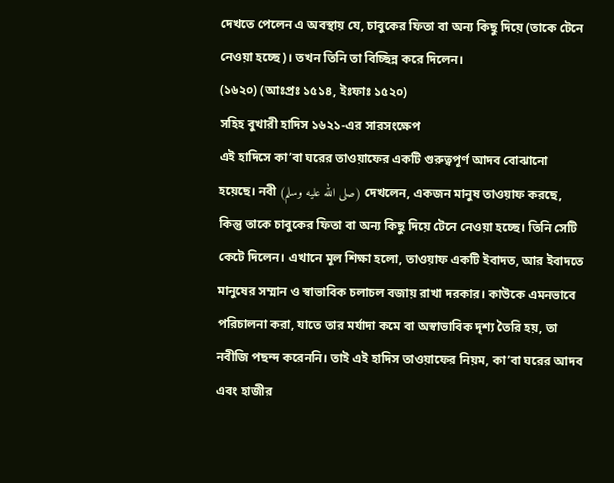দেখতে পেলেন এ অবস্থায় যে, চাবুকের ফিতা বা অন্য কিছু দিয়ে (তাকে টেনে নেওয়া হচ্ছে)। তখন তিনি তা বিচ্ছিন্ন করে দিলেন।
(১৬২০) (আঃপ্রঃ ১৫১৪, ইঃফাঃ ১৫২০)
সহিহ বুখারী হাদিস ১৬২১-এর সারসংক্ষেপ
এই হাদিসে কা’বা ঘরের তাওয়াফের একটি গুরুত্বপূর্ণ আদব বোঝানো হয়েছে। নবী (صلى الله عليه وسلم) দেখলেন, একজন মানুষ তাওয়াফ করছে, কিন্তু তাকে চাবুকের ফিতা বা অন্য কিছু দিয়ে টেনে নেওয়া হচ্ছে। তিনি সেটি কেটে দিলেন। এখানে মূল শিক্ষা হলো, তাওয়াফ একটি ইবাদত, আর ইবাদতে মানুষের সম্মান ও স্বাভাবিক চলাচল বজায় রাখা দরকার। কাউকে এমনভাবে পরিচালনা করা, যাতে তার মর্যাদা কমে বা অস্বাভাবিক দৃশ্য তৈরি হয়, তা নবীজি পছন্দ করেননি। তাই এই হাদিস তাওয়াফের নিয়ম, কা’বা ঘরের আদব এবং হাজীর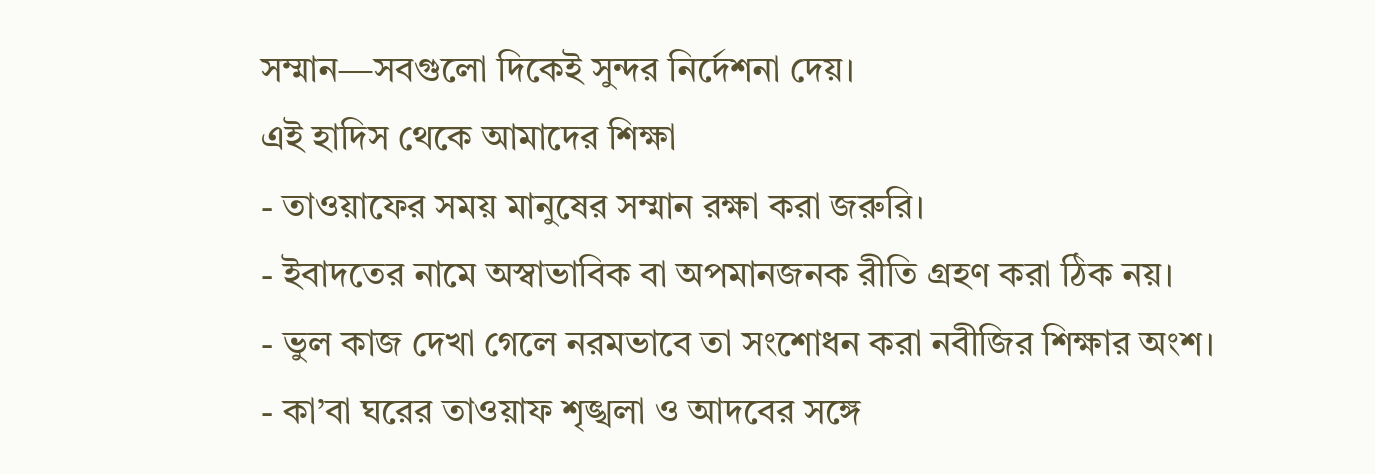সম্মান—সবগুলো দিকেই সুন্দর নির্দেশনা দেয়।
এই হাদিস থেকে আমাদের শিক্ষা
- তাওয়াফের সময় মানুষের সম্মান রক্ষা করা জরুরি।
- ইবাদতের নামে অস্বাভাবিক বা অপমানজনক রীতি গ্রহণ করা ঠিক নয়।
- ভুল কাজ দেখা গেলে নরমভাবে তা সংশোধন করা নবীজির শিক্ষার অংশ।
- কা’বা ঘরের তাওয়াফ শৃঙ্খলা ও আদবের সঙ্গে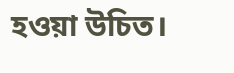হওয়া উচিত।